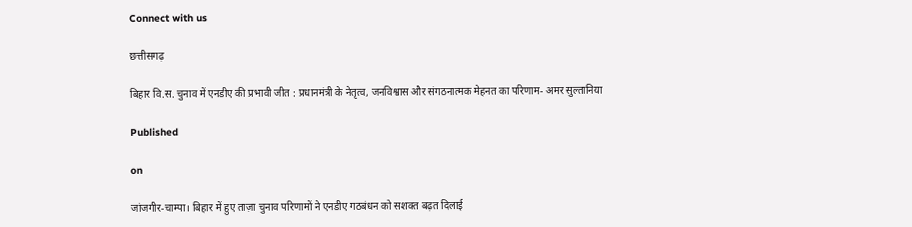Connect with us

छत्तीसगढ़

बिहार वि.स. चुनाव में एनडीए की प्रभावी जीत : प्रधानमंत्री के नेतृत्व, जनविश्वास और संगठनात्मक मेहनत का परिणाम- अमर सुल्तानिया

Published

on

जांजगीर-चाम्पा। बिहार में हुए ताज़ा चुनाव परिणामों ने एनडीए गठबंधन को सशक्त बढ़त दिलाई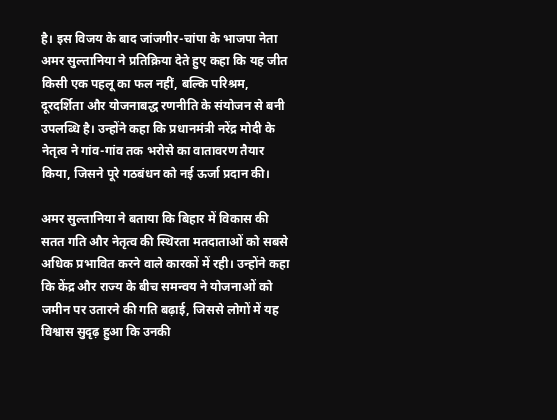है। इस विजय के बाद जांजगीर-चांपा के भाजपा नेता अमर सुल्तानिया ने प्रतिक्रिया देते हुए कहा कि यह जीत किसी एक पहलू का फल नहीं, बल्कि परिश्रम, दूरदर्शिता और योजनाबद्ध रणनीति के संयोजन से बनी उपलब्धि है। उन्होंने कहा कि प्रधानमंत्री नरेंद्र मोदी के नेतृत्व ने गांव-गांव तक भरोसे का वातावरण तैयार किया, जिसने पूरे गठबंधन को नई ऊर्जा प्रदान की।

अमर सुल्तानिया ने बताया कि बिहार में विकास की सतत गति और नेतृत्व की स्थिरता मतदाताओं को सबसे अधिक प्रभावित करने वाले कारकों में रही। उन्होंने कहा कि केंद्र और राज्य के बीच समन्वय ने योजनाओं को जमीन पर उतारने की गति बढ़ाई, जिससे लोगों में यह विश्वास सुदृढ़ हुआ कि उनकी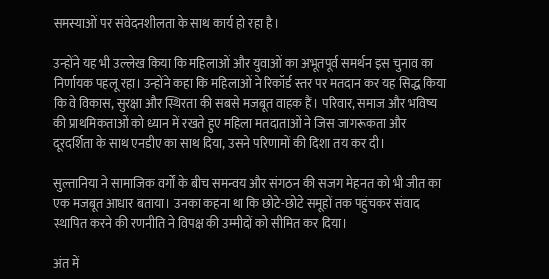समस्याओं पर संवेदनशीलता के साथ कार्य हो रहा है।

उन्होंने यह भी उल्लेख किया कि महिलाओं और युवाओं का अभूतपूर्व समर्थन इस चुनाव का निर्णायक पहलू रहा। उन्होंने कहा कि महिलाओं ने रिकॉर्ड स्तर पर मतदान कर यह सिद्ध किया कि वे विकास, सुरक्षा और स्थिरता की सबसे मजबूत वाहक हैं। परिवार, समाज और भविष्य की प्राथमिकताओं को ध्यान में रखते हुए महिला मतदाताओं ने जिस जागरूकता और दूरदर्शिता के साथ एनडीए का साथ दिया, उसने परिणामों की दिशा तय कर दी।

सुल्तानिया ने सामाजिक वर्गों के बीच समन्वय और संगठन की सजग मेहनत को भी जीत का एक मजबूत आधार बताया। उनका कहना था कि छोटे-छोटे समूहों तक पहुंचकर संवाद स्थापित करने की रणनीति ने विपक्ष की उम्मीदों को सीमित कर दिया।

अंत में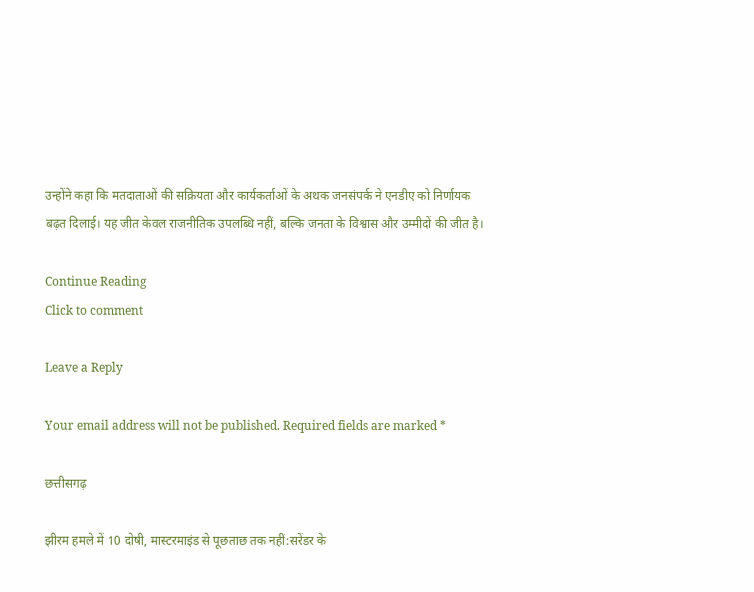उन्होंने कहा कि मतदाताओं की सक्रियता और कार्यकर्ताओं के अथक जनसंपर्क ने एनडीए को निर्णायक बढ़त दिलाई। यह जीत केवल राजनीतिक उपलब्धि नहीं, बल्कि जनता के विश्वास और उम्मीदों की जीत है।

Continue Reading
Click to comment

Leave a Reply

Your email address will not be published. Required fields are marked *

छत्तीसगढ़

झीरम हमले में 10 दोषी, मास्टरमाइंड से पूछताछ तक नहीं:सरेंडर के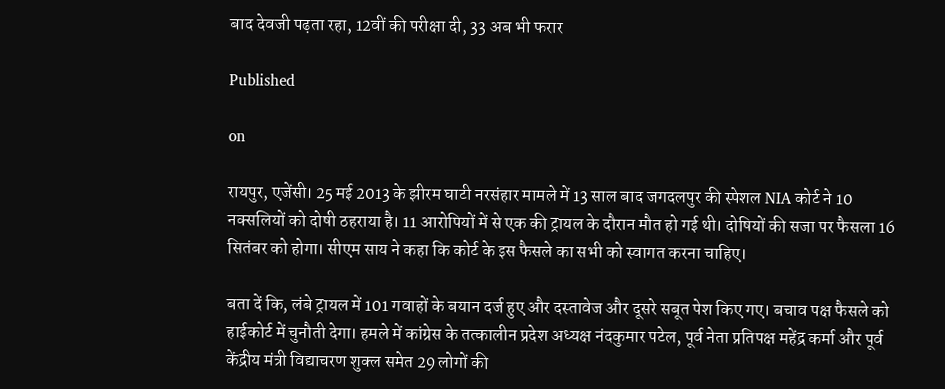बाद देवजी पढ़ता रहा, 12वीं की परीक्षा दी, 33 अब भी फरार

Published

on

रायपुर, एजेंसी। 25 मई 2013 के झीरम घाटी नरसंहार मामले में 13 साल बाद जगदलपुर की स्पेशल NIA कोर्ट ने 10 नक्सलियों को दोषी ठहराया है। 11 आरोपियों में से एक की ट्रायल के दौरान मौत हो गई थी। दोषियों की सजा पर फैसला 16 सितंबर को होगा। सीएम साय ने कहा कि कोर्ट के इस फैसले का सभी को स्वागत करना चाहिए।

बता दें कि, लंबे ट्रायल में 101 गवाहों के बयान दर्ज हुए और दस्तावेज और दूसरे सबूत पेश किए गए। बचाव पक्ष फैसले को हाईकोर्ट में चुनौती देगा। हमले में कांग्रेस के तत्कालीन प्रदेश अध्यक्ष नंदकुमार पटेल, पूर्व नेता प्रतिपक्ष महेंद्र कर्मा और पूर्व केंद्रीय मंत्री विद्याचरण शुक्ल समेत 29 लोगों की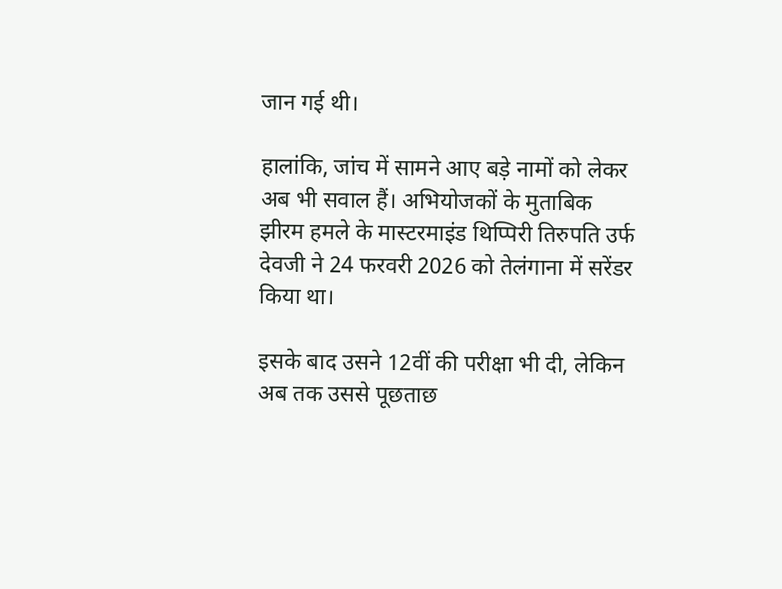जान गई थी।

हालांकि, जांच में सामने आए बड़े नामों को लेकर अब भी सवाल हैं। अभियोजकों के मुताबिक झीरम हमले के मास्टरमाइंड थिप्पिरी तिरुपति उर्फ देवजी ने 24 फरवरी 2026 को तेलंगाना में सरेंडर किया था।

इसके बाद उसने 12वीं की परीक्षा भी दी, लेकिन अब तक उससे पूछताछ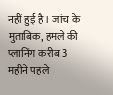नहीं हुई है। जांच के मुताबिक, हमले की प्लानिंग करीब 3 महीने पहले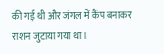की गई थी और जंगल में कैंप बनाकर राशन जुटाया गया था।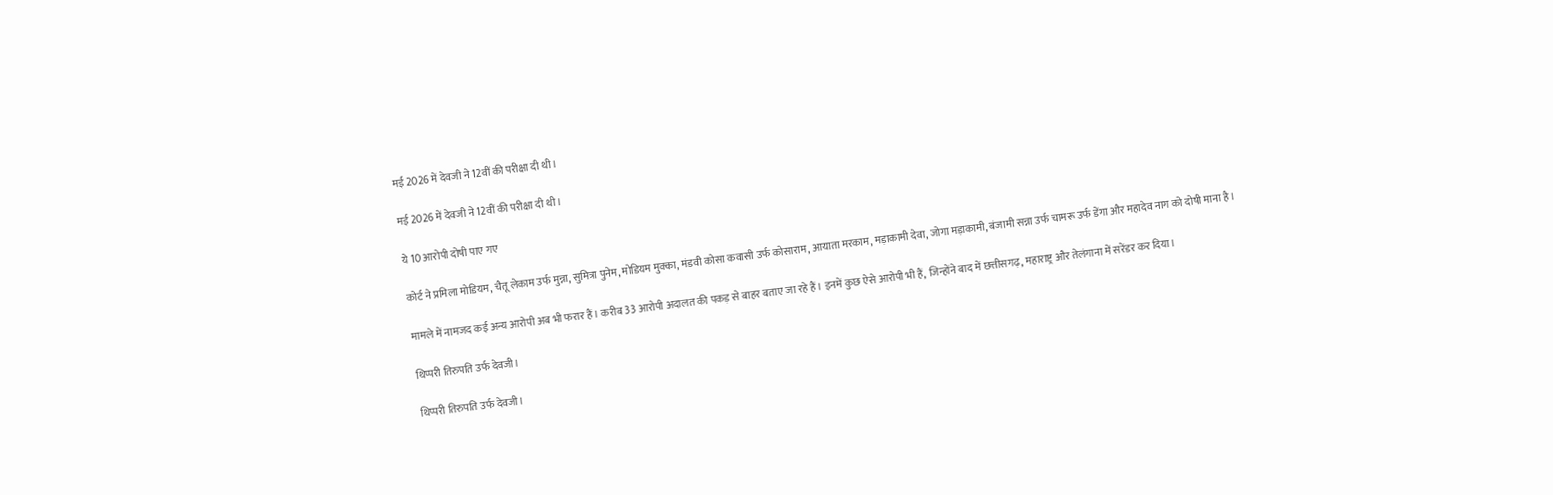मई 2026 में देवजी ने 12वीं की परीक्षा दी थी।

मई 2026 में देवजी ने 12वीं की परीक्षा दी थी।

ये 10 आरोपी दोषी पाए गए

कोर्ट ने प्रमिला मोडियम, चैतू लेकाम उर्फ मुन्ना, सुमित्रा पुनेम, मोडियम मुक्का, मंडवी कोसा कवासी उर्फ कोसाराम, आयाता मरकाम, मड़ाकामी देवा, जोगा मड़ाकामी, बंजामी सन्ना उर्फ चामरू उर्फ डेंगा और महादेव नाग को दोषी माना है।

मामले में नामजद कई अन्य आरोपी अब भी फरार हैं। करीब 33 आरोपी अदालत की पकड़ से बाहर बताए जा रहे हैं। इनमें कुछ ऐसे आरोपी भी हैं, जिन्होंने बाद में छत्तीसगढ़, महाराष्ट्र और तेलंगाना में सरेंडर कर दिया।

थिप्परी तिरुपति उर्फ देवजी।

थिप्परी तिरुपति उर्फ देवजी।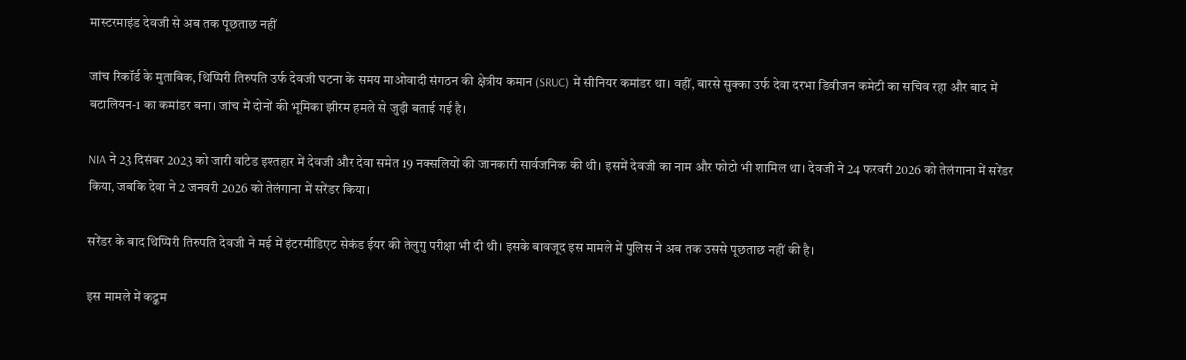मास्टरमाइंड देवजी से अब तक पूछताछ नहीं

जांच रिकॉर्ड के मुताबिक, थिप्पिरी तिरुपति उर्फ देवजी घटना के समय माओवादी संगठन की क्षेत्रीय कमान (SRUC) में सीनियर कमांडर था। वहीं, बारसे सुक्का उर्फ देवा दरभा डिवीजन कमेटी का सचिव रहा और बाद में बटालियन-1 का कमांडर बना। जांच में दोनों की भूमिका झीरम हमले से जुड़ी बताई गई है।

NIA ने 23 दिसंबर 2023 को जारी वांटेड इश्तहार में देवजी और देवा समेत 19 नक्सलियों की जानकारी सार्वजनिक की थी। इसमें देवजी का नाम और फोटो भी शामिल था। देवजी ने 24 फरवरी 2026 को तेलंगाना में सरेंडर किया, जबकि देवा ने 2 जनवरी 2026 को तेलंगाना में सरेंडर किया।

सरेंडर के बाद थिप्पिरी तिरुपति देवजी ने मई में इंटरमीडिएट सेकंड ईयर की तेलुगु परीक्षा भी दी थी। इसके बावजूद इस मामले में पुलिस ने अब तक उससे पूछताछ नहीं की है।

इस मामले में कट्कम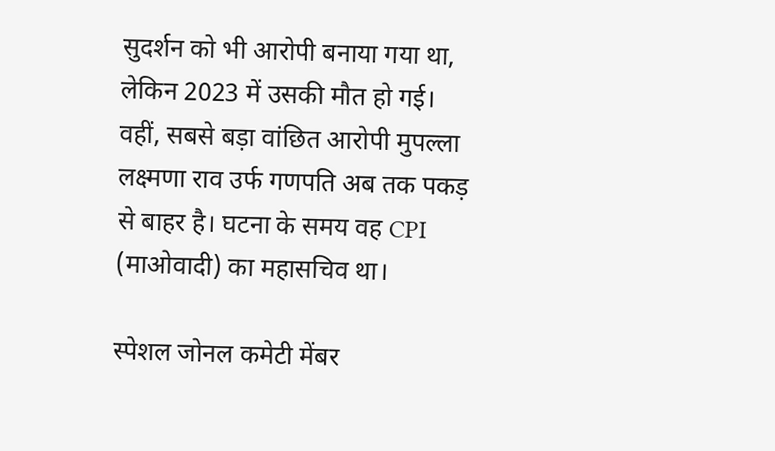सुदर्शन को भी आरोपी बनाया गया था, लेकिन 2023 में उसकी मौत हो गई। वहीं, सबसे बड़ा वांछित आरोपी मुपल्ला लक्ष्मणा राव उर्फ गणपति अब तक पकड़ से बाहर है। घटना के समय वह CPI (माओवादी) का महासचिव था।

स्पेशल जोनल कमेटी मेंबर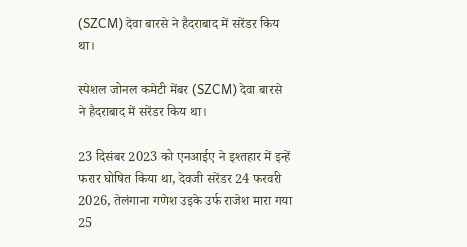(SZCM) देवा बारसे ने हैदराबाद में सरेंडर किय था।

स्पेशल जोनल कमेटी मेंबर (SZCM) देवा बारसे ने हैदराबाद में सरेंडर किय था।

23 दिसंबर 2023 को एनआईए ने इश्तहार में इन्हें फरार घोषित किया था, देवजी सरेंडर 24 फरवरी 2026, तेलंगाना गणेश उइके उर्फ राजेश मारा गया 25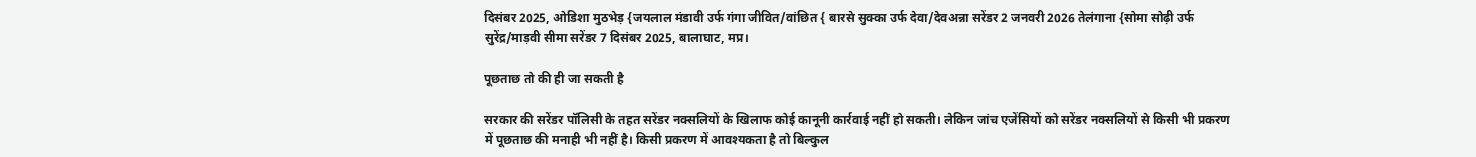दिसंबर 2025, ओडिशा मुठभेड़ {जयलाल मंडावी उर्फ गंगा जीवित/वांछित { बारसे सुक्का उर्फ देवा/देवअन्ना सरेंडर 2 जनवरी 2026 तेलंगाना {सोमा सोढ़ी उर्फ सुरेंद्र/माड़वी सीमा सरेंडर 7 दिसंबर 2025, बालाघाट, मप्र।

पूछताछ तो की ही जा सकती है

सरकार की सरेंडर पॉलिसी के तहत सरेंडर नक्सलियों के खिलाफ कोई कानूनी कार्रवाई नहीं हो सकती। लेकिन जांच एजेंसियों को सरेंडर नक्सलियों से किसी भी प्रकरण में पूछताछ की मनाही भी नहीं है। किसी प्रकरण में आवश्यकता है तो बिल्कुल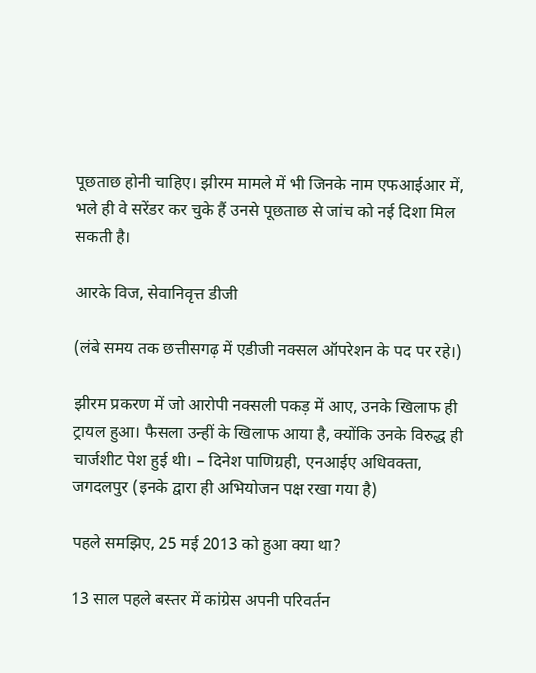पूछताछ होनी चाहिए। झीरम मामले में भी जिनके नाम एफआईआर में, भले ही वे सरेंडर कर चुके हैं उनसे पूछताछ से जांच को नई दिशा मिल सकती है।

आरके विज, सेवानिवृत्त डीजी

(लंबे समय तक छत्तीसगढ़ में एडीजी नक्सल ऑपरेशन के पद पर रहे।)

झीरम प्रकरण में जो आरोपी नक्सली पकड़ में आए, उनके खिलाफ ही ट्रायल हुआ। फैसला उन्हीं के खिलाफ आया है, क्योंकि उनके विरुद्ध ही चार्जशीट पेश हुई थी। – दिनेश पाणिग्रही, एनआईए अधिवक्ता, जगदलपुर (इनके द्वारा ही अभियोजन पक्ष रखा गया है)

पहले समझिए, 25 मई 2013 को हुआ क्या था?

13 साल पहले बस्तर में कांग्रेस अपनी परिवर्तन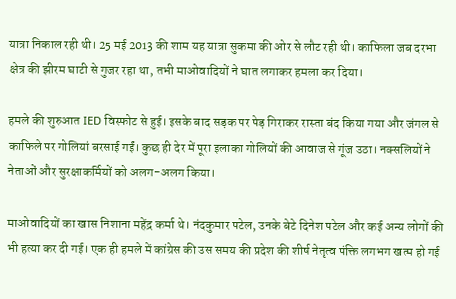यात्रा निकाल रही थी। 25 मई 2013 की शाम यह यात्रा सुकमा की ओर से लौट रही थी। काफिला जब दरभा क्षेत्र की झीरम घाटी से गुजर रहा था, तभी माओवादियों ने घात लगाकर हमला कर दिया।

हमले की शुरुआत IED विस्फोट से हुई। इसके बाद सड़क पर पेड़ गिराकर रास्ता बंद किया गया और जंगल से काफिले पर गोलियां बरसाई गईं। कुछ ही देर में पूरा इलाका गोलियों की आवाज से गूंज उठा। नक्सलियों ने नेताओं और सुरक्षाकर्मियों को अलग-अलग किया।

माओवादियों का खास निशाना महेंद्र कर्मा थे। नंदकुमार पटेल, उनके बेटे दिनेश पटेल और कई अन्य लोगों की भी हत्या कर दी गई। एक ही हमले में कांग्रेस की उस समय की प्रदेश की शीर्ष नेतृत्व पंक्ति लगभग खत्म हो गई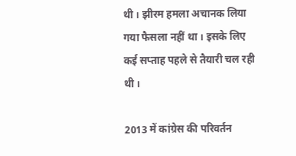थी। झीरम हमला अचानक लिया गया फैसला नहीं था। इसके लिए कई सप्ताह पहले से तैयारी चल रही थी।

2013 में कांग्रेस की परिवर्तन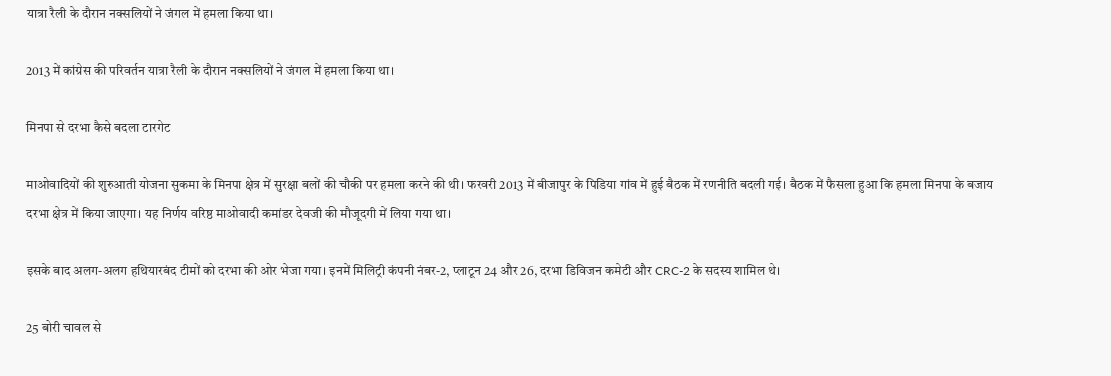यात्रा रैली के दौरान नक्सलियों ने जंगल में हमला किया था।

2013 में कांग्रेस की परिवर्तन यात्रा रैली के दौरान नक्सलियों ने जंगल में हमला किया था।

मिनपा से दरभा कैसे बदला टारगेट

माओवादियों की शुरुआती योजना सुकमा के मिनपा क्षेत्र में सुरक्षा बलों की चौकी पर हमला करने की थी। फरवरी 2013 में बीजापुर के पिडिया गांव में हुई बैठक में रणनीति बदली गई। बैठक में फैसला हुआ कि हमला मिनपा के बजाय दरभा क्षेत्र में किया जाएगा। यह निर्णय वरिष्ठ माओवादी कमांडर देवजी की मौजूदगी में लिया गया था।

इसके बाद अलग-अलग हथियारबंद टीमों को दरभा की ओर भेजा गया। इनमें मिलिट्री कंपनी नंबर-2, प्लाटून 24 और 26, दरभा डिविजन कमेटी और CRC-2 के सदस्य शामिल थे।

25 बोरी चावल से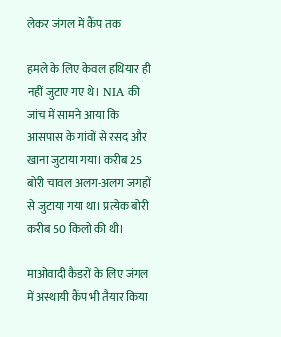लेकर जंगल में कैंप तक

हमले के लिए केवल हथियार ही नहीं जुटाए गए थे। NIA की जांच में सामने आया कि आसपास के गांवों से रसद और खाना जुटाया गया। करीब 25 बोरी चावल अलग-अलग जगहों से जुटाया गया था। प्रत्येक बोरी करीब 50 किलो की थी।

माओवादी कैडरों के लिए जंगल में अस्थायी कैंप भी तैयार किया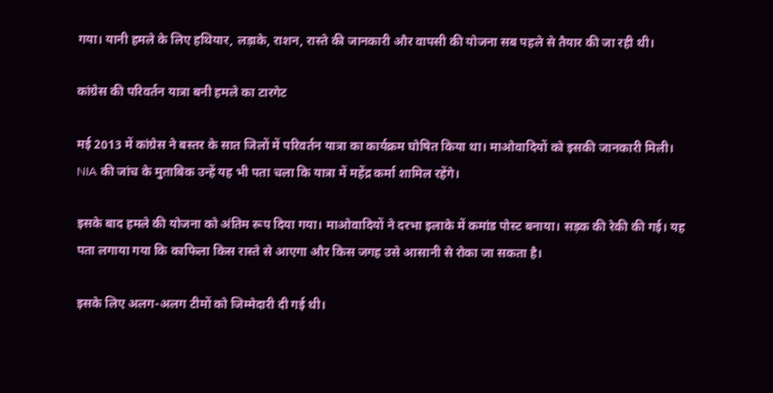गया। यानी हमले के लिए हथियार, लड़ाके, राशन, रास्ते की जानकारी और वापसी की योजना सब पहले से तैयार की जा रही थी।

कांग्रेस की परिवर्तन यात्रा बनी हमले का टारगेट

मई 2013 में कांग्रेस ने बस्तर के सात जिलों में परिवर्तन यात्रा का कार्यक्रम घोषित किया था। माओवादियों को इसकी जानकारी मिली। NIA की जांच के मुताबिक उन्हें यह भी पता चला कि यात्रा में महेंद्र कर्मा शामिल रहेंगे।

इसके बाद हमले की योजना को अंतिम रूप दिया गया। माओवादियों ने दरभा इलाके में कमांड पोस्ट बनाया। सड़क की रेकी की गई। यह पता लगाया गया कि काफिला किस रास्ते से आएगा और किस जगह उसे आसानी से रोका जा सकता है।

इसके लिए अलग-अलग टीमों को जिम्मेदारी दी गई थी।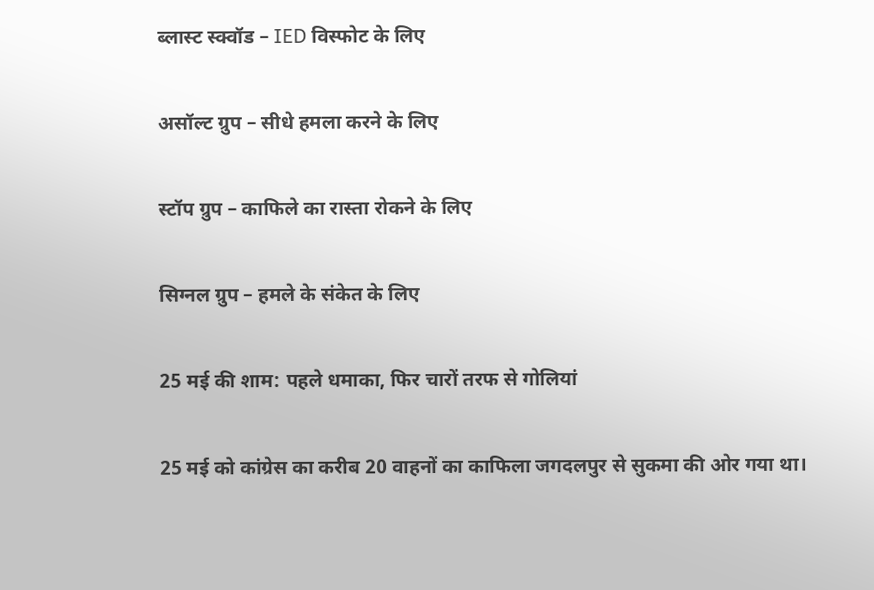ब्लास्ट स्क्वॉड – IED विस्फोट के लिए

असॉल्ट ग्रुप – सीधे हमला करने के लिए

स्टॉप ग्रुप – काफिले का रास्ता रोकने के लिए

सिग्नल ग्रुप – हमले के संकेत के लिए

25 मई की शाम: पहले धमाका, फिर चारों तरफ से गोलियां

25 मई को कांग्रेस का करीब 20 वाहनों का काफिला जगदलपुर से सुकमा की ओर गया था।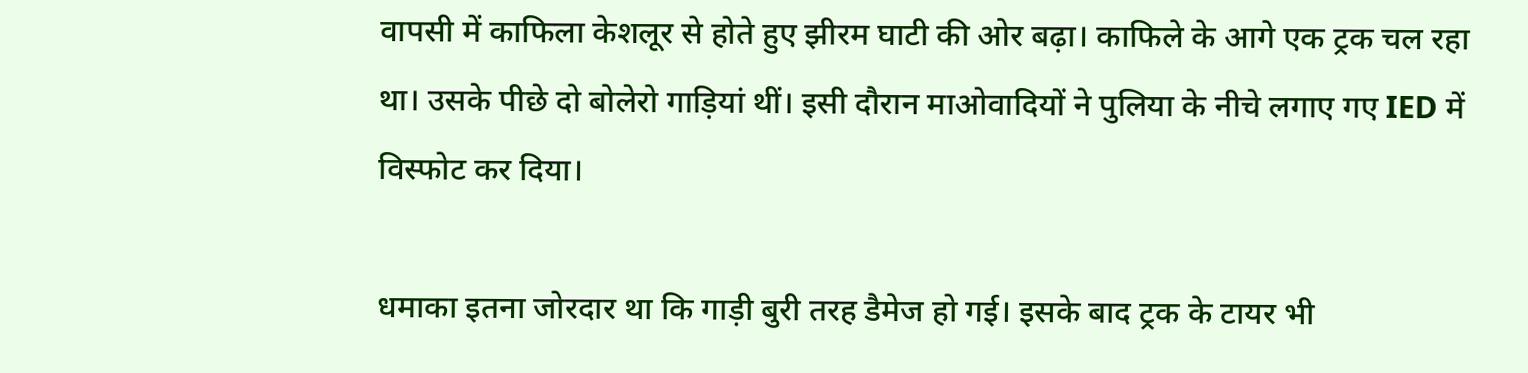वापसी में काफिला केशलूर से होते हुए झीरम घाटी की ओर बढ़ा। काफिले के आगे एक ट्रक चल रहा था। उसके पीछे दो बोलेरो गाड़ियां थीं। इसी दौरान माओवादियों ने पुलिया के नीचे लगाए गए IED में विस्फोट कर दिया।

धमाका इतना जोरदार था कि गाड़ी बुरी तरह डैमेज हो गई। इसके बाद ट्रक के टायर भी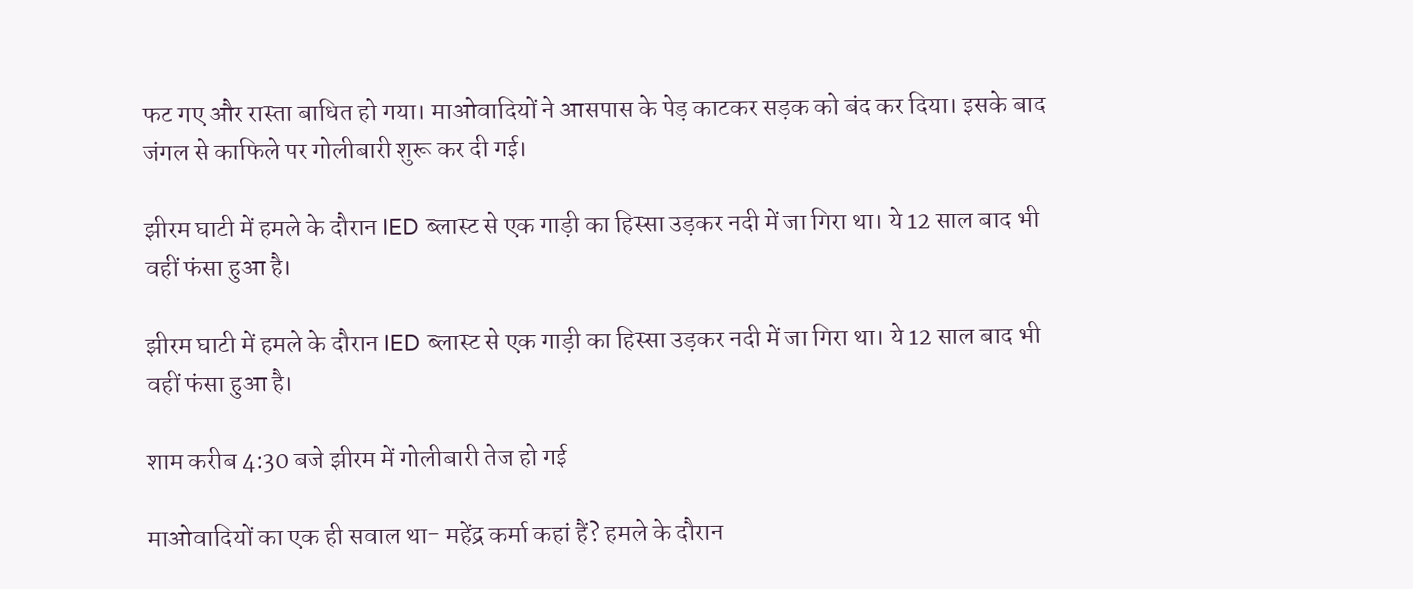फट गए और रास्ता बाधित हो गया। माओवादियों ने आसपास के पेड़ काटकर सड़क को बंद कर दिया। इसके बाद जंगल से काफिले पर गोलीबारी शुरू कर दी गई।

झीरम घाटी में हमले के दौरान IED ब्लास्ट से एक गाड़ी का हिस्सा उड़कर नदी में जा गिरा था। ये 12 साल बाद भी वहीं फंसा हुआ है।

झीरम घाटी में हमले के दौरान IED ब्लास्ट से एक गाड़ी का हिस्सा उड़कर नदी में जा गिरा था। ये 12 साल बाद भी वहीं फंसा हुआ है।

शाम करीब 4:30 बजे झीरम में गोलीबारी तेज हो गई

माओवादियों का एक ही सवाल था- महेंद्र कर्मा कहां हैं? हमले के दौरान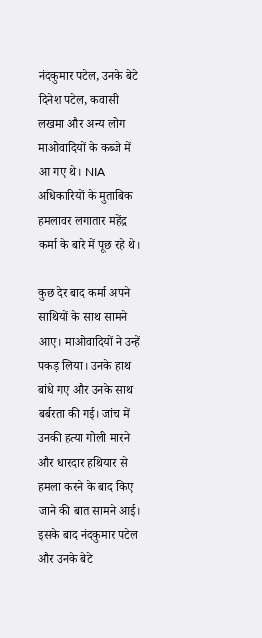नंदकुमार पटेल, उनके बेटे दिनेश पटेल, कवासी लखमा और अन्य लोग माओवादियों के कब्जे में आ गए थे। NIA अधिकारियों के मुताबिक हमलावर लगातार महेंद्र कर्मा के बारे में पूछ रहे थे।

कुछ देर बाद कर्मा अपने साथियों के साथ सामने आए। माओवादियों ने उन्हें पकड़ लिया। उनके हाथ बांधे गए और उनके साथ बर्बरता की गई। जांच में उनकी हत्या गोली मारने और धारदार हथियार से हमला करने के बाद किए जाने की बात सामने आई। इसके बाद नंदकुमार पटेल और उनके बेटे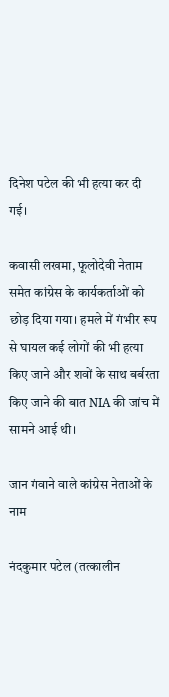दिनेश पटेल की भी हत्या कर दी गई।

कवासी लखमा, फूलोदेवी नेताम समेत कांग्रेस के कार्यकर्ताओं को छोड़ दिया गया। हमले में गंभीर रूप से घायल कई लोगों की भी हत्या किए जाने और शवों के साथ बर्बरता किए जाने की बात NIA की जांच में सामने आई थी।

जान गंवाने वाले कांग्रेस नेताओं के नाम

नंदकुमार पटेल (तत्कालीन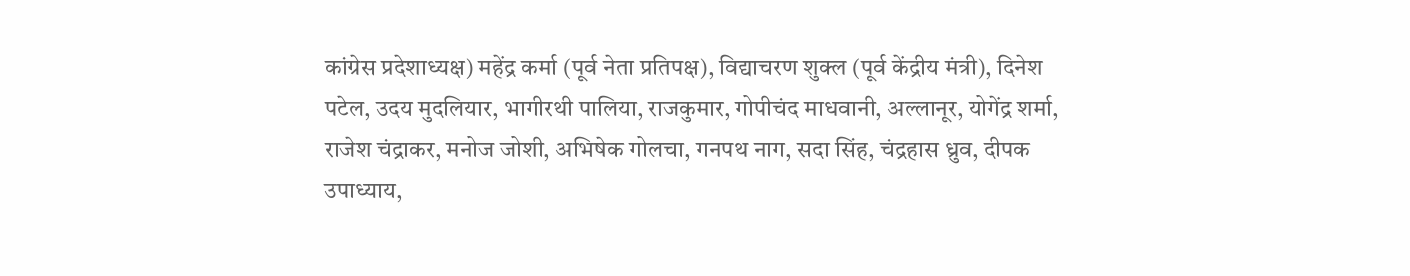कांग्रेस प्रदेशाध्यक्ष) महेंद्र कर्मा (पूर्व नेता प्रतिपक्ष), विद्याचरण शुक्ल (पूर्व केंद्रीय मंत्री), दिनेश पटेल, उदय मुदलियार, भागीरथी पालिया, राजकुमार, गोपीचंद माधवानी, अल्लानूर, योगेंद्र शर्मा, राजेश चंद्राकर, मनोज जोशी, अभिषेक गोलचा, गनपथ नाग, सदा सिंह, चंद्रहास ध्रुव, दीपक उपाध्याय,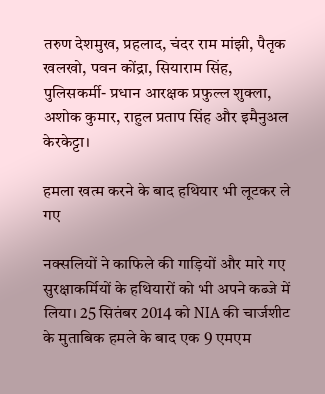तरुण देशमुख, प्रहलाद, चंदर राम मांझी, पैतृक खलखो, पवन कोंद्रा, सियाराम सिंह, पुलिसकर्मी- प्रधान आरक्षक प्रफुल्ल शुक्ला, अशोक कुमार, राहुल प्रताप सिंह और इमैनुअल केरकेट्टा।

हमला खत्म करने के बाद हथियार भी लूटकर ले गए

नक्सलियों ने काफिले की गाड़ियों और मारे गए सुरक्षाकर्मियों के हथियारों को भी अपने कब्जे में लिया। 25 सितंबर 2014 को NIA की चार्जशीट के मुताबिक हमले के बाद एक 9 एमएम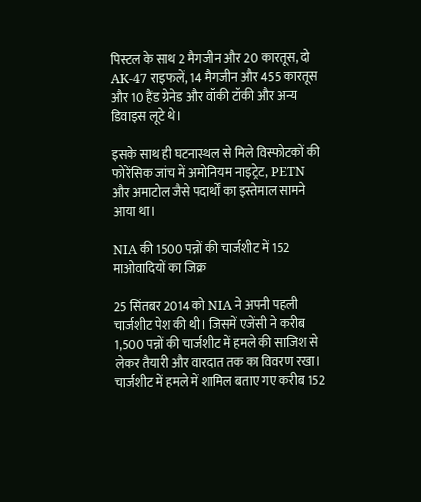पिस्टल के साथ 2 मैगजीन और 20 कारतूस, दो AK-47 राइफलें, 14 मैगजीन और 455 कारतूस और 10 हैंड ग्रेनेड और वॉकी टॉकी और अन्य डिवाइस लूटे थे।

इसके साथ ही घटनास्थल से मिले विस्फोटकों की फोरेंसिक जांच में अमोनियम नाइट्रेट, PETN और अमाटोल जैसे पदार्थों का इस्तेमाल सामने आया था।

NIA की 1500 पन्नों की चार्जशीट में 152 माओवादियों का जिक्र

25 सिंतबर 2014 को NIA ने अपनी पहली चार्जशीट पेश की थी। जिसमें एजेंसी ने करीब 1,500 पन्नों की चार्जशीट में हमले की साजिश से लेकर तैयारी और वारदात तक का विवरण रखा। चार्जशीट में हमले में शामिल बताए गए करीब 152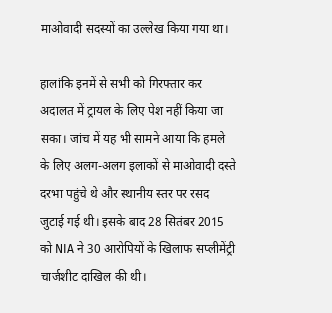माओवादी सदस्यों का उल्लेख किया गया था।

हालांकि इनमें से सभी को गिरफ्तार कर अदालत में ट्रायल के लिए पेश नहीं किया जा सका। जांच में यह भी सामने आया कि हमले के लिए अलग-अलग इलाकों से माओवादी दस्ते दरभा पहुंचे थे और स्थानीय स्तर पर रसद जुटाई गई थी। इसके बाद 28 सितंबर 2015 को NIA ने 30 आरोपियों के खिलाफ सप्लीमेंट्री चार्जशीट दाखिल की थी।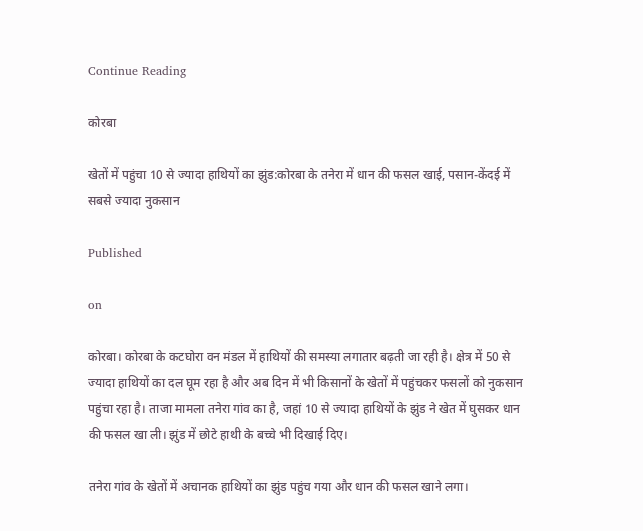Continue Reading

कोरबा

खेतों में पहुंचा 10 से ज्यादा हाथियों का झुंड:कोरबा के तनेरा में धान की फसल खाई, पसान-केंदई में सबसे ज्यादा नुकसान

Published

on

कोरबा। कोरबा के कटघोरा वन मंडल में हाथियों की समस्या लगातार बढ़ती जा रही है। क्षेत्र में 50 से ज्यादा हाथियों का दल घूम रहा है और अब दिन में भी किसानों के खेतों में पहुंचकर फसलों को नुकसान पहुंचा रहा है। ताजा मामला तनेरा गांव का है, जहां 10 से ज्यादा हाथियों के झुंड ने खेत में घुसकर धान की फसल खा ली। झुंड में छोटे हाथी के बच्चे भी दिखाई दिए।

तनेरा गांव के खेतों में अचानक हाथियों का झुंड पहुंच गया और धान की फसल खाने लगा।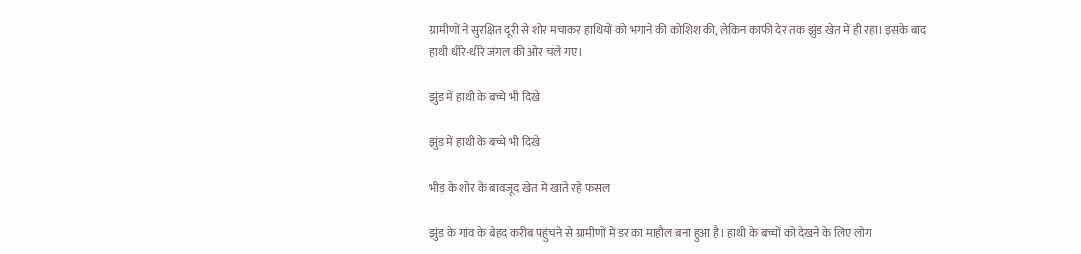ग्रामीणों ने सुरक्षित दूरी से शोर मचाकर हाथियों को भगाने की कोशिश की, लेकिन काफी देर तक झुंड खेत में ही रहा। इसके बाद हाथी धीरे-धीरे जंगल की ओर चले गए।

झुंड में हाथी के बच्चे भी दिखे

झुंड में हाथी के बच्चे भी दिखे

भीड़ के शोर के बावजूद खेत में खाते रहे फसल

झुंड के गांव के बेहद करीब पहुंचने से ग्रामीणों में डर का माहौल बना हुआ है। हाथी के बच्चों को देखने के लिए लोग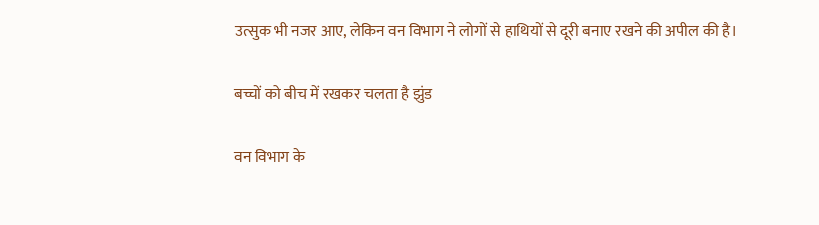उत्सुक भी नजर आए, लेकिन वन विभाग ने लोगों से हाथियों से दूरी बनाए रखने की अपील की है।

बच्चों को बीच में रखकर चलता है झुंड

वन विभाग के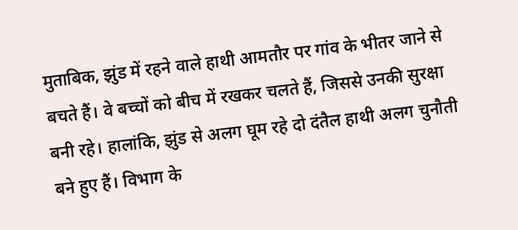मुताबिक, झुंड में रहने वाले हाथी आमतौर पर गांव के भीतर जाने से बचते हैं। वे बच्चों को बीच में रखकर चलते हैं, जिससे उनकी सुरक्षा बनी रहे। हालांकि, झुंड से अलग घूम रहे दो दंतैल हाथी अलग चुनौती बने हुए हैं। विभाग के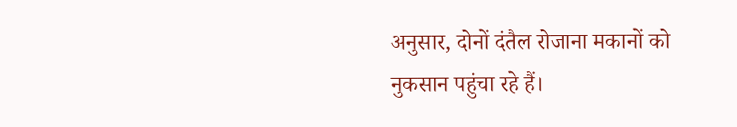अनुसार, दोनों दंतैल रोजाना मकानों को नुकसान पहुंचा रहे हैं।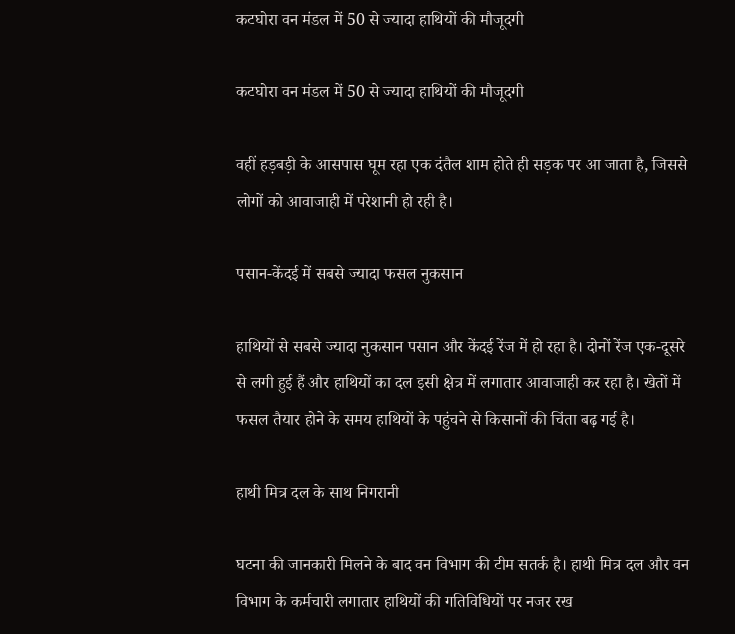कटघोरा वन मंडल में 50 से ज्यादा हाथियों की मौजूदगी

कटघोरा वन मंडल में 50 से ज्यादा हाथियों की मौजूदगी

वहीं हड़बड़ी के आसपास घूम रहा एक दंतैल शाम होते ही सड़क पर आ जाता है, जिससे लोगों को आवाजाही में परेशानी हो रही है।

पसान-केंदई में सबसे ज्यादा फसल नुकसान

हाथियों से सबसे ज्यादा नुकसान पसान और केंदई रेंज में हो रहा है। दोनों रेंज एक-दूसरे से लगी हुई हैं और हाथियों का दल इसी क्षेत्र में लगातार आवाजाही कर रहा है। खेतों में फसल तैयार होने के समय हाथियों के पहुंचने से किसानों की चिंता बढ़ गई है।

हाथी मित्र दल के साथ निगरानी

घटना की जानकारी मिलने के बाद वन विभाग की टीम सतर्क है। हाथी मित्र दल और वन विभाग के कर्मचारी लगातार हाथियों की गतिविधियों पर नजर रख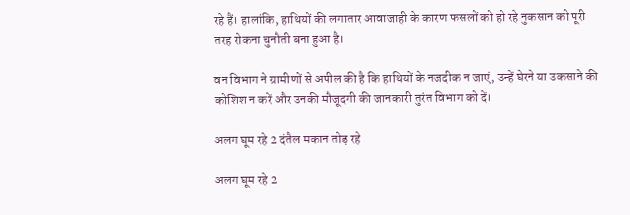रहे हैं। हालांकि, हाथियों की लगातार आवाजाही के कारण फसलों को हो रहे नुकसान को पूरी तरह रोकना चुनौती बना हुआ है।

वन विभाग ने ग्रामीणों से अपील की है कि हाथियों के नजदीक न जाएं, उन्हें घेरने या उकसाने की कोशिश न करें और उनकी मौजूदगी की जानकारी तुरंत विभाग को दें।

अलग घूम रहे 2 दंतैल मकान तोड़ रहे

अलग घूम रहे 2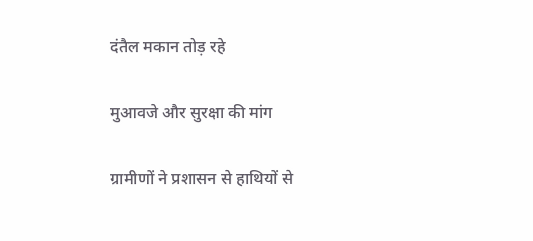दंतैल मकान तोड़ रहे

मुआवजे और सुरक्षा की मांग

ग्रामीणों ने प्रशासन से हाथियों से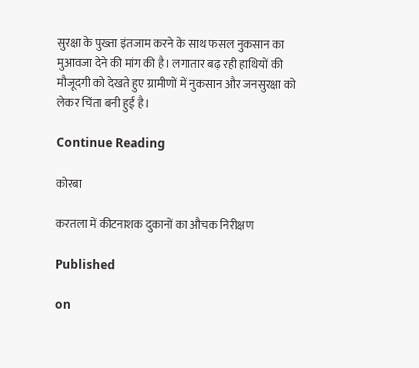सुरक्षा के पुख्ता इंतजाम करने के साथ फसल नुकसान का मुआवजा देने की मांग की है। लगातार बढ़ रही हाथियों की मौजूदगी को देखते हुए ग्रामीणों में नुकसान और जनसुरक्षा को लेकर चिंता बनी हुई है।

Continue Reading

कोरबा

करतला में कीटनाशक दुकानों का औचक निरीक्षण

Published

on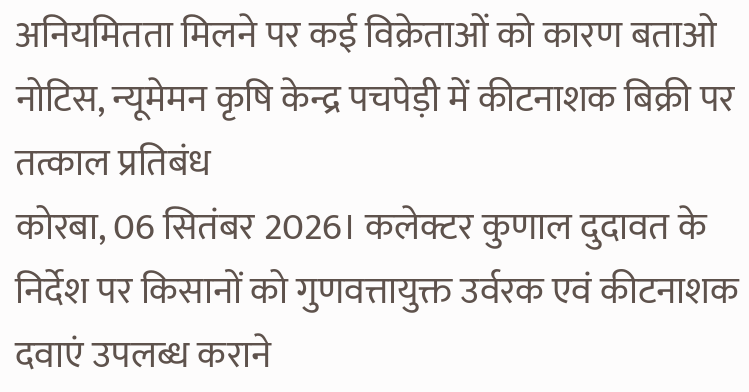अनियमितता मिलने पर कई विक्रेताओं को कारण बताओ नोटिस, न्यूमेमन कृषि केन्द्र पचपेड़ी में कीटनाशक बिक्री पर तत्काल प्रतिबंध
कोरबा, 06 सितंबर 2026। कलेक्टर कुणाल दुदावत के निर्देश पर किसानों को गुणवत्तायुक्त उर्वरक एवं कीटनाशक दवाएं उपलब्ध कराने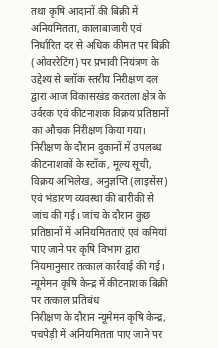तथा कृषि आदानों की बिक्री में अनियमितता, कालाबाजारी एवं निर्धारित दर से अधिक कीमत पर बिक्री (ओवररेटिंग) पर प्रभावी नियंत्रण के उद्देश्य से ब्लॉक स्तरीय निरीक्षण दल द्वारा आज विकासखंड करतला क्षेत्र के उर्वरक एवं कीटनाशक विक्रय प्रतिष्ठानों का औचक निरीक्षण किया गया।
निरीक्षण के दौरान दुकानों में उपलब्ध कीटनाशकों के स्टॉक, मूल्य सूची, विक्रय अभिलेख, अनुज्ञप्ति (लाइसेंस) एवं भंडारण व्यवस्था की बारीकी से जांच की गई। जांच के दौरान कुछ प्रतिष्ठानों में अनियमितताएं एवं कमियां पाए जाने पर कृषि विभाग द्वारा नियमानुसार तत्काल कार्रवाई की गई।
न्यूमेमन कृषि केन्द्र में कीटनाशक बिक्री पर तत्काल प्रतिबंध
निरीक्षण के दौरान न्यूमेमन कृषि केन्द्र, पचपेड़ी में अनियमितता पाए जाने पर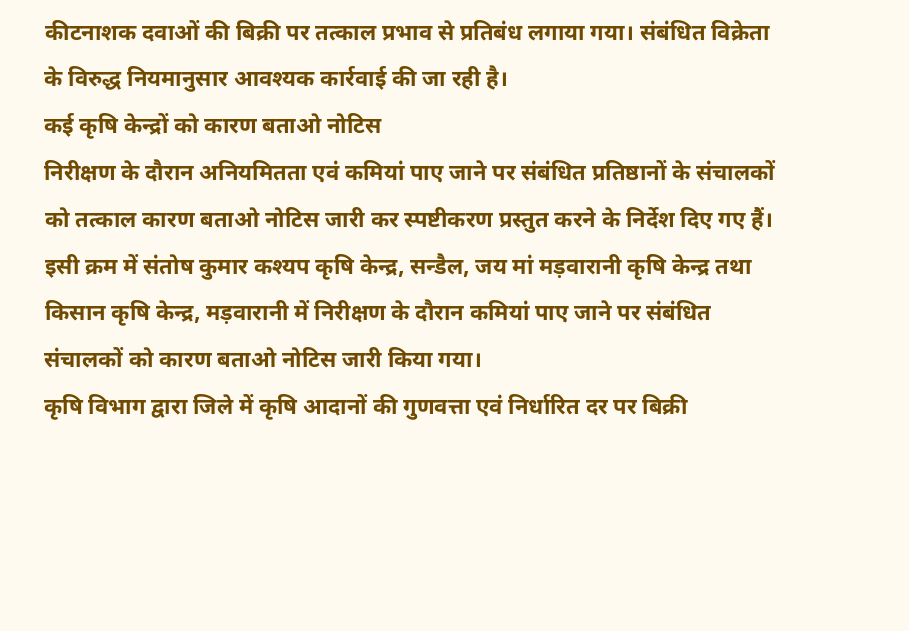कीटनाशक दवाओं की बिक्री पर तत्काल प्रभाव से प्रतिबंध लगाया गया। संबंधित विक्रेता के विरुद्ध नियमानुसार आवश्यक कार्रवाई की जा रही है।
कई कृषि केन्द्रों को कारण बताओ नोटिस
निरीक्षण के दौरान अनियमितता एवं कमियां पाए जाने पर संबंधित प्रतिष्ठानों के संचालकों को तत्काल कारण बताओ नोटिस जारी कर स्पष्टीकरण प्रस्तुत करने के निर्देश दिए गए हैं।
इसी क्रम में संतोष कुमार कश्यप कृषि केन्द्र, सन्डैल, जय मां मड़वारानी कृषि केन्द्र तथा किसान कृषि केन्द्र, मड़वारानी में निरीक्षण के दौरान कमियां पाए जाने पर संबंधित संचालकों को कारण बताओ नोटिस जारी किया गया।
कृषि विभाग द्वारा जिले में कृषि आदानों की गुणवत्ता एवं निर्धारित दर पर बिक्री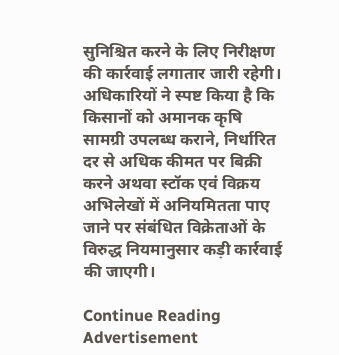सुनिश्चित करने के लिए निरीक्षण की कार्रवाई लगातार जारी रहेगी। अधिकारियों ने स्पष्ट किया है कि किसानों को अमानक कृषि सामग्री उपलब्ध कराने, निर्धारित दर से अधिक कीमत पर बिक्री करने अथवा स्टॉक एवं विक्रय अभिलेखों में अनियमितता पाए जाने पर संबंधित विक्रेताओं के विरुद्ध नियमानुसार कड़ी कार्रवाई की जाएगी।

Continue Reading
Advertisement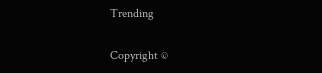Trending

Copyright ©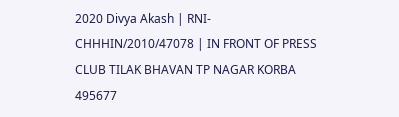2020 Divya Akash | RNI- CHHHIN/2010/47078 | IN FRONT OF PRESS CLUB TILAK BHAVAN TP NAGAR KORBA 495677